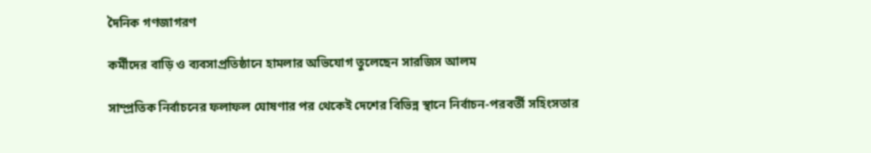দৈনিক গণজাগরণ

কর্মীদের বাড়ি ও ব্যবসাপ্রতিষ্ঠানে হামলার অভিযোগ তুলেছেন সারজিস আলম

সাম্প্রতিক নির্বাচনের ফলাফল ঘোষণার পর থেকেই দেশের বিভিন্ন স্থানে নির্বাচন-পরবর্তী সহিংসতার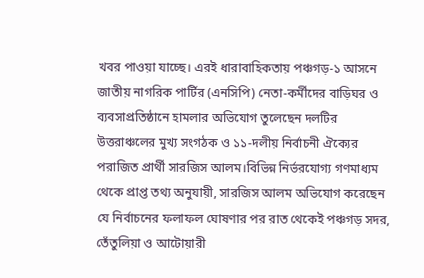খবর পাওয়া যাচ্ছে। এরই ধারাবাহিকতায় পঞ্চগড়-১ আসনে জাতীয় নাগরিক পার্টির (এনসিপি) নেতা-কর্মীদের বাড়িঘর ও ব্যবসাপ্রতিষ্ঠানে হামলার অভিযোগ তুলেছেন দলটির উত্তরাঞ্চলের মুখ্য সংগঠক ও ১১-দলীয় নির্বাচনী ঐক্যের পরাজিত প্রার্থী সারজিস আলম।বিভিন্ন নির্ভরযোগ্য গণমাধ্যম থেকে প্রাপ্ত তথ্য অনুযায়ী, সারজিস আলম অভিযোগ করেছেন যে নির্বাচনের ফলাফল ঘোষণার পর রাত থেকেই পঞ্চগড় সদর, তেঁতুলিয়া ও আটোয়ারী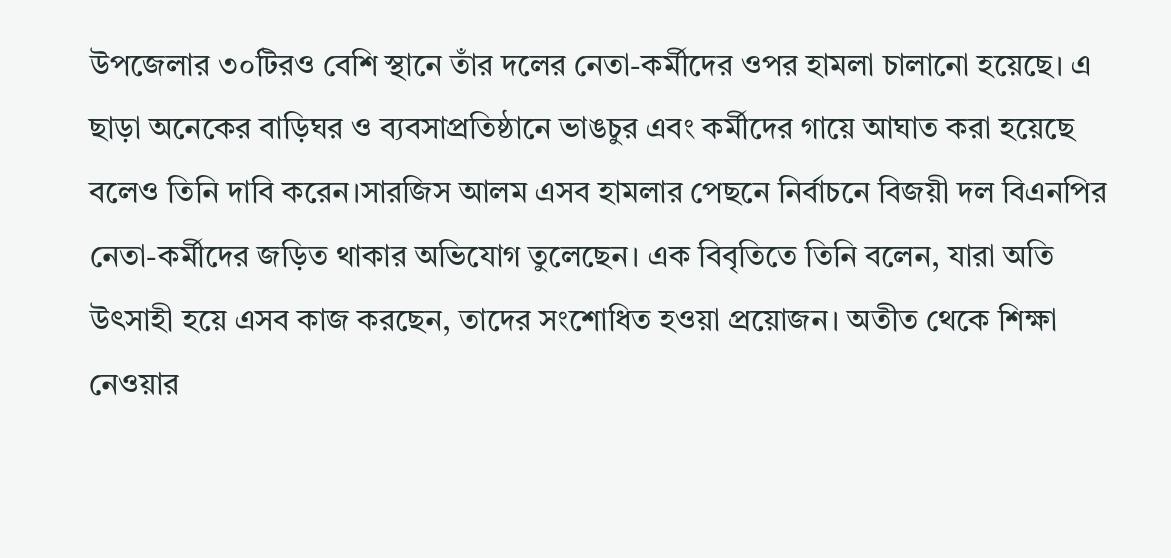উপজেলার ৩০টিরও বেশি স্থানে তাঁর দলের নেতা-কর্মীদের ওপর হামলা চালানো হয়েছে। এ ছাড়া অনেকের বাড়িঘর ও ব্যবসাপ্রতিষ্ঠানে ভাঙচুর এবং কর্মীদের গায়ে আঘাত করা হয়েছে বলেও তিনি দাবি করেন।সারজিস আলম এসব হামলার পেছনে নির্বাচনে বিজয়ী দল বিএনপির নেতা-কর্মীদের জড়িত থাকার অভিযোগ তুলেছেন। এক বিবৃতিতে তিনি বলেন, যারা অতি উৎসাহী হয়ে এসব কাজ করছেন, তাদের সংশোধিত হওয়া প্রয়োজন। অতীত থেকে শিক্ষা নেওয়ার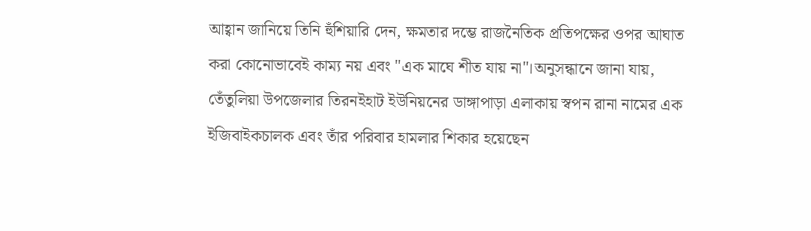আহ্বান জানিয়ে তিনি হুঁশিয়ারি দেন, ক্ষমতার দম্ভে রাজনৈতিক প্রতিপক্ষের ওপর আঘাত করা কোনোভাবেই কাম্য নয় এবং "এক মাঘে শীত যায় না"।অনুসন্ধানে জানা যায়, তেঁতুলিয়া উপজেলার তিরনইহাট ইউনিয়নের ডাঙ্গাপাড়া এলাকায় স্বপন রানা নামের এক ইজিবাইকচালক এবং তাঁর পরিবার হামলার শিকার হয়েছেন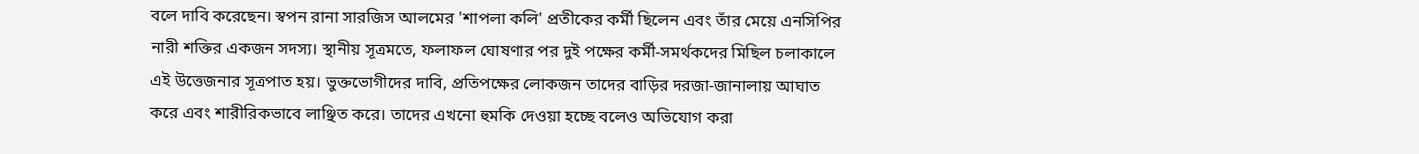বলে দাবি করেছেন। স্বপন রানা সারজিস আলমের 'শাপলা কলি' প্রতীকের কর্মী ছিলেন এবং তাঁর মেয়ে এনসিপির নারী শক্তির একজন সদস্য। স্থানীয় সূত্রমতে, ফলাফল ঘোষণার পর দুই পক্ষের কর্মী-সমর্থকদের মিছিল চলাকালে এই উত্তেজনার সূত্রপাত হয়। ভুক্তভোগীদের দাবি, প্রতিপক্ষের লোকজন তাদের বাড়ির দরজা-জানালায় আঘাত করে এবং শারীরিকভাবে লাঞ্ছিত করে। তাদের এখনো হুমকি দেওয়া হচ্ছে বলেও অভিযোগ করা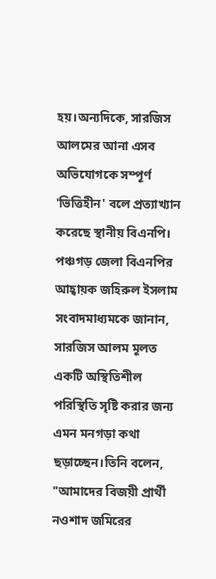হয়।অন্যদিকে, সারজিস আলমের আনা এসব অভিযোগকে সম্পূর্ণ 'ভিত্তিহীন' বলে প্রত্যাখ্যান করেছে স্থানীয় বিএনপি। পঞ্চগড় জেলা বিএনপির আহ্বায়ক জহিরুল ইসলাম সংবাদমাধ্যমকে জানান, সারজিস আলম মূলত একটি অস্থিতিশীল পরিস্থিতি সৃষ্টি করার জন্য এমন মনগড়া কথা ছড়াচ্ছেন।তিনি বলেন, "আমাদের বিজয়ী প্রার্থী নওশাদ জমিরের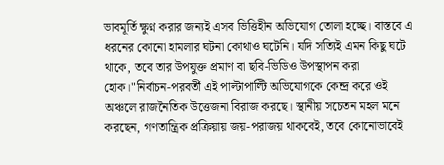ভাবমূর্তি ক্ষুণ্ন করার জন্যই এসব ভিত্তিহীন অভিযোগ তোলা হচ্ছে। বাস্তবে এ ধরনের কোনো হামলার ঘটনা কোথাও ঘটেনি। যদি সত্যিই এমন কিছু ঘটে থাকে, তবে তার উপযুক্ত প্রমাণ বা ছবি-ভিডিও উপস্থাপন করা হোক।"নির্বাচন-পরবর্তী এই পাল্টাপাল্টি অভিযোগকে কেন্দ্র করে ওই অঞ্চলে রাজনৈতিক উত্তেজনা বিরাজ করছে। স্থানীয় সচেতন মহল মনে করছেন, গণতান্ত্রিক প্রক্রিয়ায় জয়-পরাজয় থাকবেই, তবে কোনোভাবেই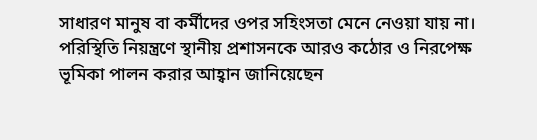সাধারণ মানুষ বা কর্মীদের ওপর সহিংসতা মেনে নেওয়া যায় না। পরিস্থিতি নিয়ন্ত্রণে স্থানীয় প্রশাসনকে আরও কঠোর ও নিরপেক্ষ ভূমিকা পালন করার আহ্বান জানিয়েছেন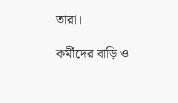তারা।

কর্মীদের বাড়ি ও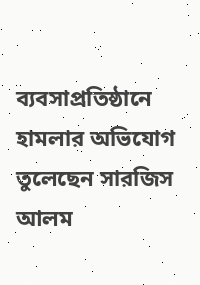ব্যবসাপ্রতিষ্ঠানে হামলার অভিযোগ তুলেছেন সারজিস আলম